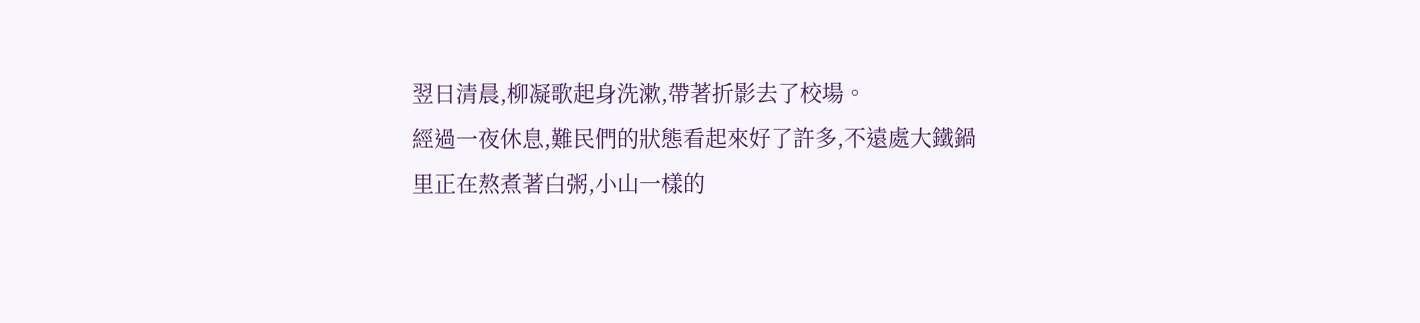翌日清晨,柳凝歌起身洗漱,帶著折影去了校場。
經過一夜休息,難民們的狀態看起來好了許多,不遠處大鐵鍋里正在熬煮著白粥,小山一樣的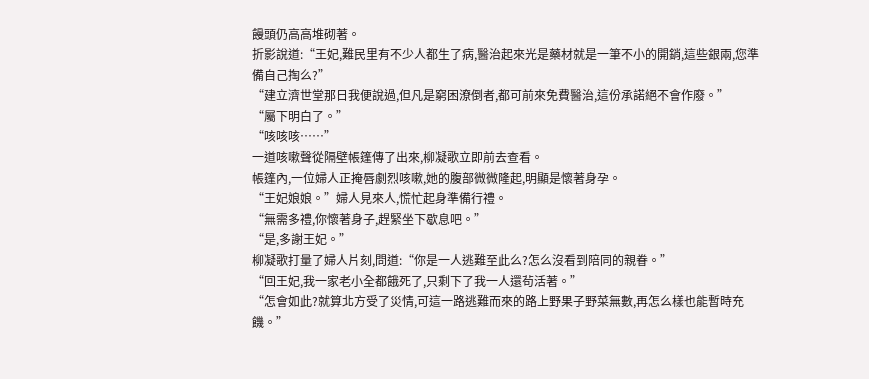饅頭仍高高堆砌著。
折影說道:“王妃,難民里有不少人都生了病,醫治起來光是藥材就是一筆不小的開銷,這些銀兩,您準備自己掏么?”
“建立濟世堂那日我便說過,但凡是窮困潦倒者,都可前來免費醫治,這份承諾絕不會作廢。”
“屬下明白了。”
“咳咳咳……”
一道咳嗽聲從隔壁帳篷傳了出來,柳凝歌立即前去查看。
帳篷內,一位婦人正掩唇劇烈咳嗽,她的腹部微微隆起,明顯是懷著身孕。
“王妃娘娘。”婦人見來人,慌忙起身準備行禮。
“無需多禮,你懷著身子,趕緊坐下歇息吧。”
“是,多謝王妃。”
柳凝歌打量了婦人片刻,問道:“你是一人逃難至此么?怎么沒看到陪同的親眷。”
“回王妃,我一家老小全都餓死了,只剩下了我一人還茍活著。”
“怎會如此?就算北方受了災情,可這一路逃難而來的路上野果子野菜無數,再怎么樣也能暫時充饑。”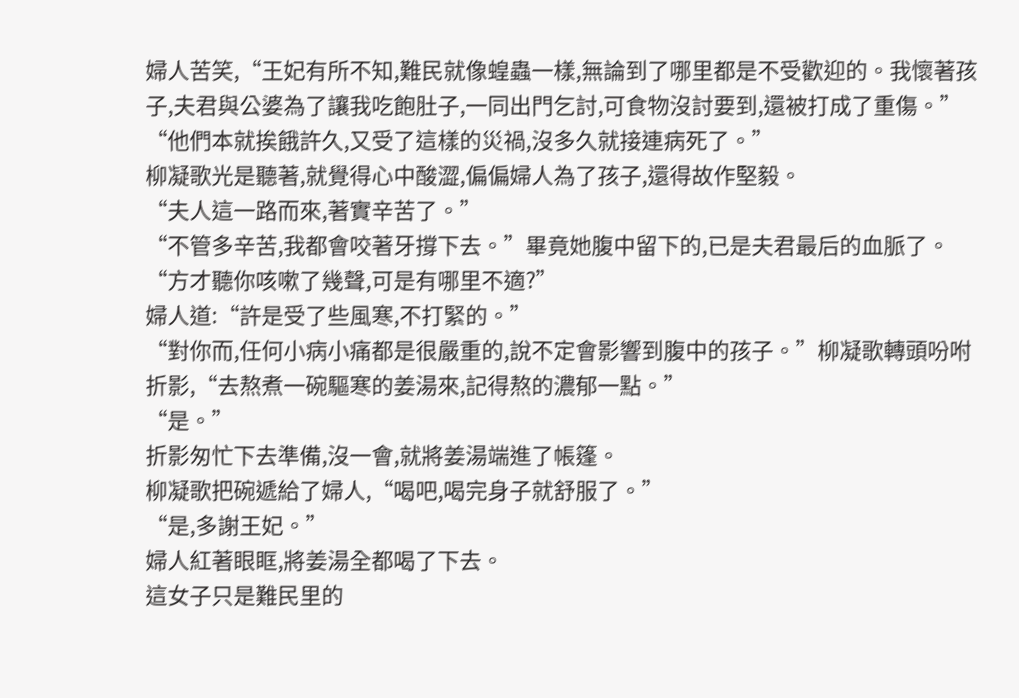婦人苦笑,“王妃有所不知,難民就像蝗蟲一樣,無論到了哪里都是不受歡迎的。我懷著孩子,夫君與公婆為了讓我吃飽肚子,一同出門乞討,可食物沒討要到,還被打成了重傷。”
“他們本就挨餓許久,又受了這樣的災禍,沒多久就接連病死了。”
柳凝歌光是聽著,就覺得心中酸澀,偏偏婦人為了孩子,還得故作堅毅。
“夫人這一路而來,著實辛苦了。”
“不管多辛苦,我都會咬著牙撐下去。”畢竟她腹中留下的,已是夫君最后的血脈了。
“方才聽你咳嗽了幾聲,可是有哪里不適?”
婦人道:“許是受了些風寒,不打緊的。”
“對你而,任何小病小痛都是很嚴重的,說不定會影響到腹中的孩子。”柳凝歌轉頭吩咐折影,“去熬煮一碗驅寒的姜湯來,記得熬的濃郁一點。”
“是。”
折影匆忙下去準備,沒一會,就將姜湯端進了帳篷。
柳凝歌把碗遞給了婦人,“喝吧,喝完身子就舒服了。”
“是,多謝王妃。”
婦人紅著眼眶,將姜湯全都喝了下去。
這女子只是難民里的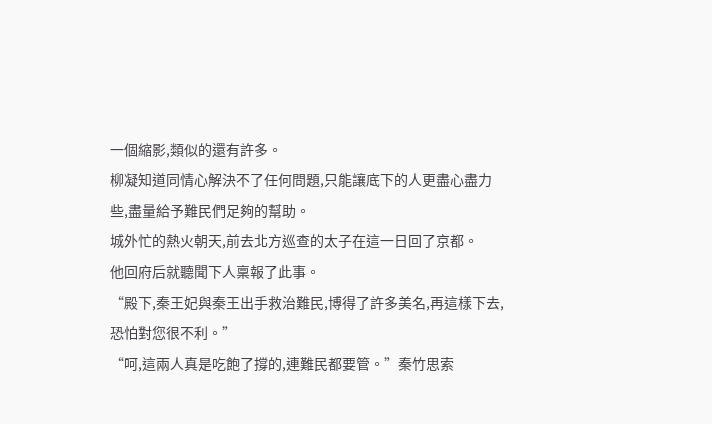一個縮影,類似的還有許多。
柳凝知道同情心解決不了任何問題,只能讓底下的人更盡心盡力些,盡量給予難民們足夠的幫助。
城外忙的熱火朝天,前去北方巡查的太子在這一日回了京都。
他回府后就聽聞下人稟報了此事。
“殿下,秦王妃與秦王出手救治難民,博得了許多美名,再這樣下去,恐怕對您很不利。”
“呵,這兩人真是吃飽了撐的,連難民都要管。”秦竹思索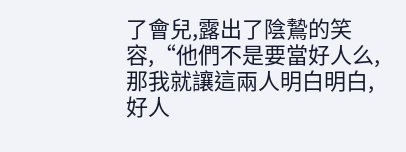了會兒,露出了陰鷙的笑容,“他們不是要當好人么,那我就讓這兩人明白明白,好人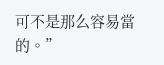可不是那么容易當的。”